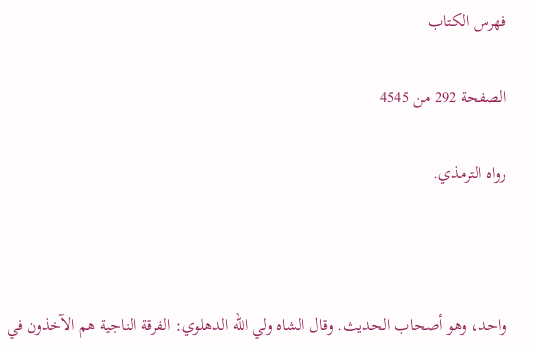فهرس الكتاب

الصفحة 292 من 4545

رواه الترمذي.



واحد، وهو أصحاب الحديث. وقال الشاه ولي الله الدهلوي: الفرقة الناجية هم الآخذون في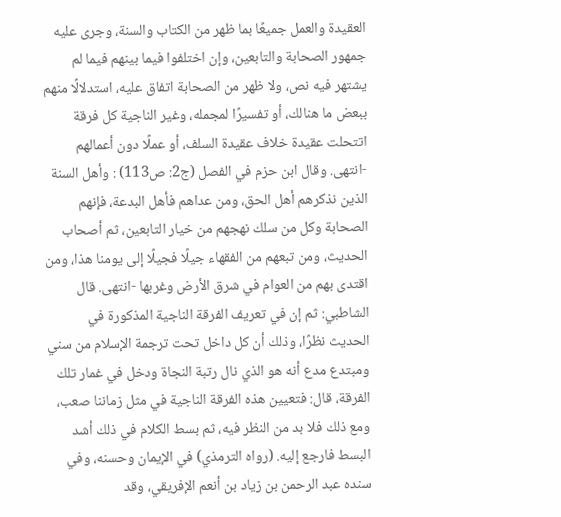العقيدة والعمل جميعًا بما ظهر من الكتاب والسنة، وجرى عليه جمهور الصحابة والتابعين، وإن اختلفوا فيما بينهم فيما لم يشتهر فيه نص، ولا ظهر من الصحابة اتفاق عليه، استدلالًا منهم ببعض ما هنالك، أو تفسيرًا لمجمله، وغير الناجية كل فرقة اتتحلت عقيدة خلاف عقيدة السلف، أو عملًا دون أعمالهم -انتهى. وقال ابن حزم في الفصل (ج2: ص113) : وأهل السنة الذين نذكرهم أهل الحق، ومن عداهم فأهل البدعة، فإنهم الصحابة وكل من سلك نهجهم من خيار التابعين، ثم أصحاب الحديث، ومن تبعهم من الفقهاء جيلًا فجيلًا إلى يومنا هذا، ومن اقتدى بهم من العوام في شرق الأرض وغربها -انتهى. قال الشاطبي: ثم إن في تعريف الفرقة الناجية المذكورة في الحديث نظرًا، وذلك أن كل داخل تحت ترجمة الإسلام من سني ومبتدع مدع أنه هو الذي نال رتبة النجاة ودخل في غمار تلك الفرقة، قال: فتعيين هذه الفرقة الناجية في مثل زماننا صعب، ومع ذلك فلا بد من النظر فيه، ثم بسط الكلام في ذلك أشد البسط فارجع إليه. (رواه الترمذي) في الإيمان وحسنه، وفي سنده عبد الرحمن بن زياد بن أنعم الإفريقي، وقد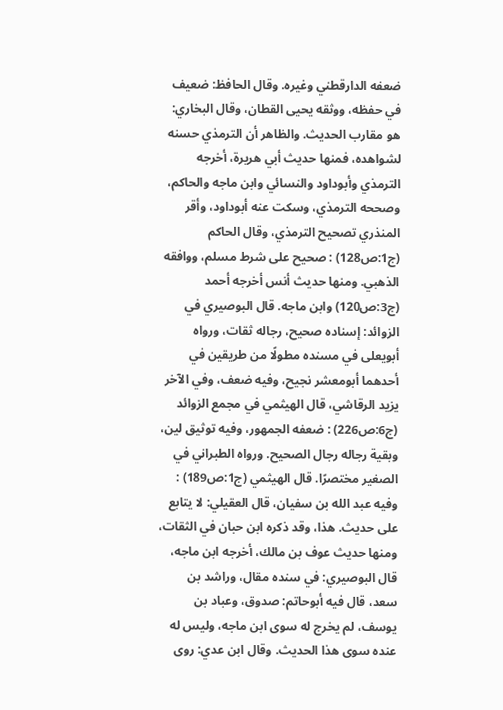ضعفه الدارقطني وغيره. وقال الحافظ: ضعيف في حفظه، ووثقه يحيى القطان، وقال البخاري: هو مقارب الحديث. والظاهر أن الترمذي حسنه لشواهده، فمنها حديث أبي هريرة، أخرجه الترمذي وأبوداود والنسائي وابن ماجه والحاكم، وصححه الترمذي، وسكت عنه أبوداود، وأقر المنذري تصحيح الترمذي، وقال الحاكم (ج1:ص128) : صحيح على شرط مسلم، ووافقه الذهبي. ومنها حديث أنس أخرجه أحمد (ج3:ص120) وابن ماجه. قال البوصيري في الزوائد: إسناده صحيح، رجاله ثقات، ورواه أبويعلى في مسنده مطولًا من طريقين في أحدهما أبومعشر نجيح، وفيه ضعف، وفي الآخر يزيد الرقاشي، قال الهيثمي في مجمع الزوائد (ج6:ص226) : ضعفه الجمهور، وفيه توثيق لين، وبقية رجاله رجال الصحيح. ورواه الطبراني في الصغير مختصرًا. قال الهيثمي (ج1:ص189) : وفيه عبد الله بن سفيان، قال العقيلي: لا يتابع على حديث. هذا، وقد ذكره ابن حبان في الثقات، ومنها حديث عوف بن مالك، أخرجه ابن ماجه، قال البوصيري: في سنده مقال، وراشد بن سعد، قال فيه أبوحاتم: صدوق، وعباد بن يوسف، لم يخرج له سوى ابن ماجه، وليس له عنده سوى هذا الحديث. وقال ابن عدي: روى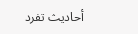أحاديث تفرد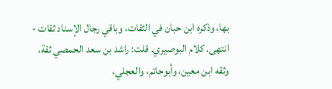بها، وذكره ابن حبان في الثقات، وباقي رجال الإسناد ثقات - انتهى. كلام البوصيري. قلت: راشد بن سعد الحمصي ثقة، وثقه ابن معين، وأبوحاتم، والعجلي،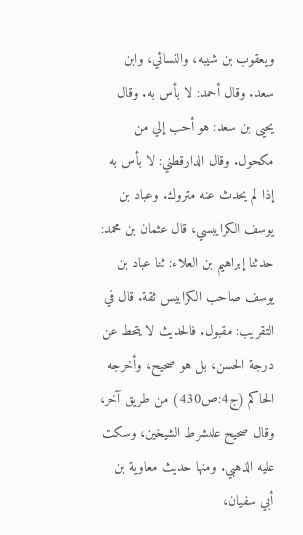ويعقوب بن شيبه، والنسائي، وابن سعد. وقال أحمد: لا بأس به. وقال يحيى بن سعد: هو أحب إلي من مكحول. وقال الدارقطني: لا بأس به إذا لم يحدث عنه متروك. وعباد بن يوسف الكرايبسي، قال عثمان بن محمد: حدثنا إبراهيم بن العلاء: ثنا عباد بن يوسف صاحب الكرابيس ثقة. قال في التقريب: مقبول. فالحديث لا يتحط عن درجة الحسن، بل هو صحيح، وأخرجه الحاكم (ج4:ص430) من طريق آخر، وقال صحيح علىشرط الشيخين، وسكت عليه الذهبي. ومنها حديث معاوية بن أبي سفيان،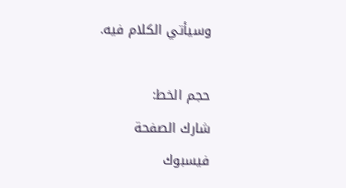وسيأتي الكلام فيه.

حجم الخط:
شارك الصفحة
فيسبوك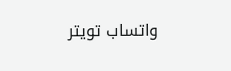واتساب تويتر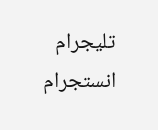تليجرام انستجرام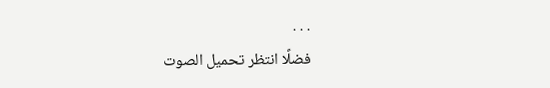. . .
فضلًا انتظر تحميل الصوت